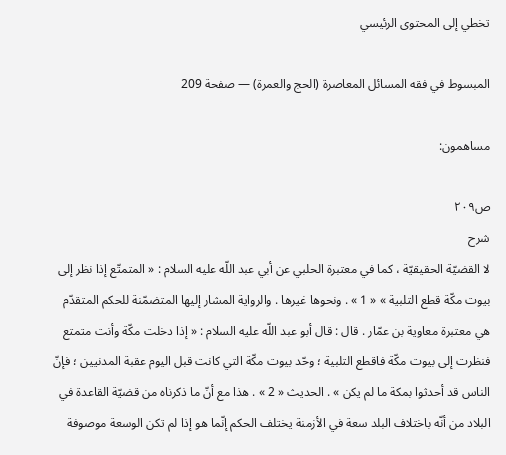تخطي إلى المحتوى الرئيسي

المبسوط في فقه المسائل المعاصرة (الحج والعمرة) — صفحة 209

مساهمون:

ص٢٠٩
شرح
لا القضيّة الحقيقيّة ، كما في معتبرة الحلبي عن أبي عبد اللّه عليه السلام : « المتمتّع إذا نظر إلى بيوت مكّة قطع التلبية » « 1 » . ونحوها غيرها . والرواية المشار إليها المتضمّنة للحكم المتقدّم هي معتبرة معاوية بن عمّار . قال : قال أبو عبد اللّه عليه السلام : « إذا دخلت مكّة وأنت متمتع فنظرت إلى بيوت مكّة فاقطع التلبية ؛ وحّد بيوت مكّة التي كانت قبل اليوم عقبة المدنيين ؛ فإنّ الناس قد أحدثوا بمكة ما لم يكن » . الحديث « 2 » . هذا مع أنّ ما ذكرناه من قضيّة القاعدة في البلاد من أنّه باختلاف البلد سعة في الأزمنة يختلف الحكم إنّما هو إذا لم تكن الوسعة موصوفة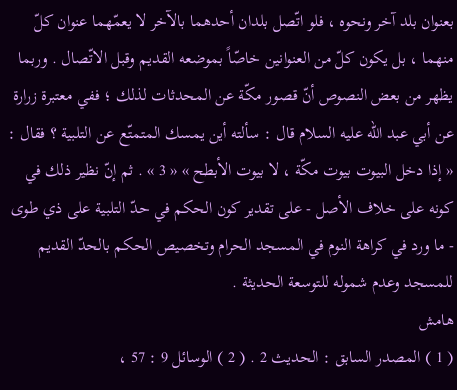بعنوان بلد آخر ونحوه ، فلو اتّصل بلدان أحدهما بالآخر لا يعمّهما عنوان كلّ منهما ، بل يكون كلّ من العنوانين خاصّاً بموضعه القديم وقبل الاتّصال . وربما يظهر من بعض النصوص أنّ قصور مكّة عن المحدثات لذلك ؛ ففي معتبرة زرارة عن أبي عبد اللّه عليه السلام قال : سألته أين يمسك المتمتّع عن التلبية ؟ فقال : « إذا دخل البيوت بيوت مكّة ، لا بيوت الأبطح » « 3 » . ثم إنّ نظير ذلك في كونه على خلاف الأصل - على تقدير كون الحكم في حدّ التلبية على ذي طوى - ما ورد في كراهة النوم في المسجد الحرام وتخصيص الحكم بالحدّ القديم للمسجد وعدم شموله للتوسعة الحديثة .
هامش
( 1 ) المصدر السابق : الحديث 2 . ( 2 ) الوسائل 9 : 57 ،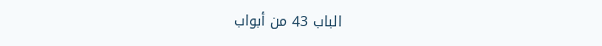الباب 43 من أبواب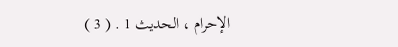الإحرام ، الحديث 1 . ( 3 )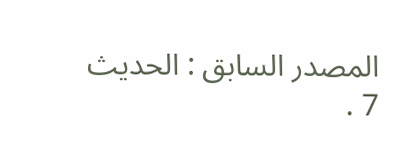المصدر السابق : الحديث 7 .